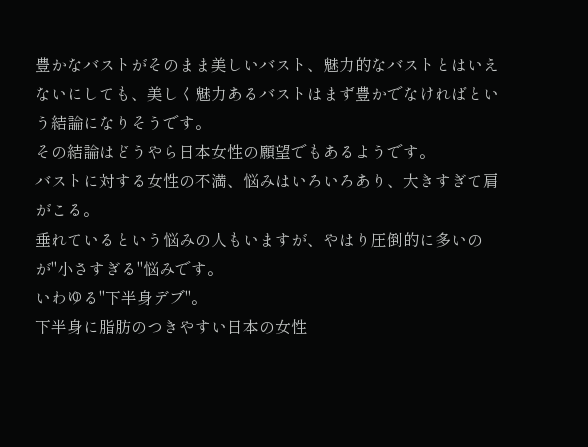豊かなバストがそのまま美しいバスト、魅力的なバストとはいえないにしても、美しく魅力あるバストはまず豊かでなければという結論になりそうです。
その結論はどうやら日本女性の願望でもあるようです。
バストに対する女性の不満、悩みはいろいろあり、大きすぎて肩がこる。
垂れているという悩みの人もいますが、やはり圧倒的に多いのが"小さすぎる"悩みです。
いわゆる"下半身デブ"。
下半身に脂肪のつきやすい日本の女性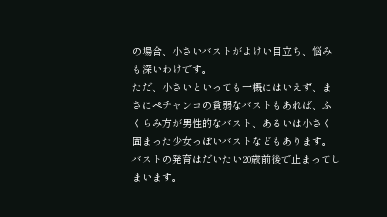の場合、小さいバストがよけい目立ち、悩みも深いわけです。
ただ、小さいといっても一概にはいえず、まさにペチャンコの貧弱なバストもあれば、ふくらみ方が男性的なバスト、あるいは小さく固まった少女っぽいバストなどもあります。
バストの発育はだいたい20歳前後で止まってしまいます。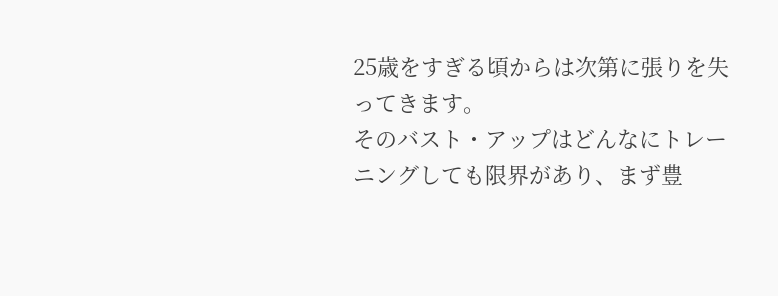25歳をすぎる頃からは次第に張りを失ってきます。
そのバスト・アップはどんなにトレーニングしても限界があり、まず豊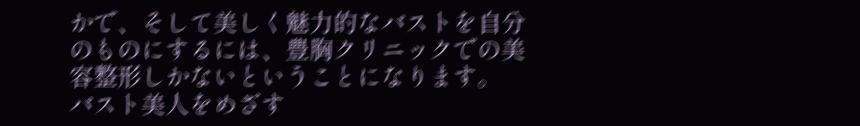かで、そして美しく魅力的なバストを自分のものにするには、豊胸クリニックでの美容整形しかないということになります。
バスト美人をめざす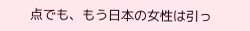点でも、もう日本の女性は引っ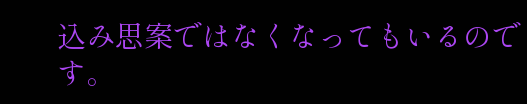込み思案ではなくなってもいるのです。